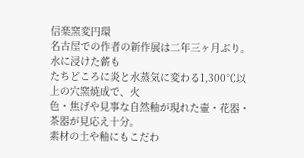信楽窯変円環
名古屋での作者の新作展は二年三ヶ月ぶり。水に浸けた薪も
たちどころに炎と水蒸気に変わる1,300℃以上の穴窯焼成で、火
色・焦げや見事な自然釉が現れた壷・花器・茶器が見応え十分。
素材の土や釉にもこだわ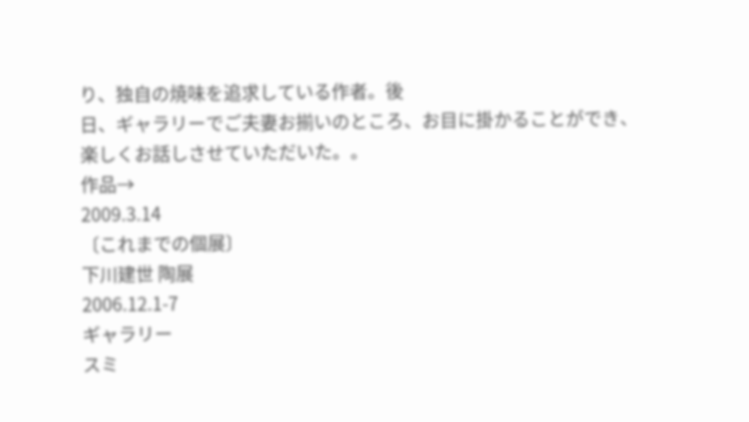り、独自の焼味を追求している作者。後
日、ギャラリーでご夫妻お揃いのところ、お目に掛かることができ、
楽しくお話しさせていただいた。。
作品→
2009.3.14
〔これまでの個展〕
下川建世 陶展
2006.12.1-7
ギャラリー
スミ